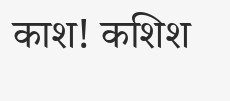काश! कशिश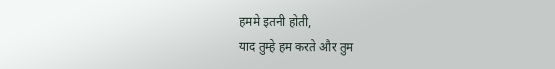हममे इतनी होती,
याद तुम्हे हम करते और तुम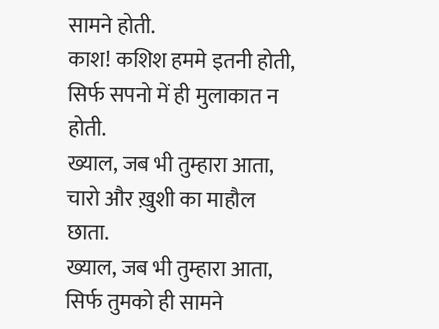सामने होती.
काश! कशिश हममे इतनी होती,
सिर्फ सपनो में ही मुलाकात न होती.
ख्याल, जब भी तुम्हारा आता,
चारो और ख़ुशी का माहौल छाता.
ख्याल, जब भी तुम्हारा आता,
सिर्फ तुमको ही सामने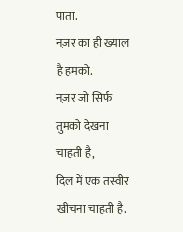पाता.
नज़र का ही ख्याल है हमको.
नज़र जो सिर्फ तुमको देखना चाहती है,
दिल में एक तस्वीर खीचना चाहती है.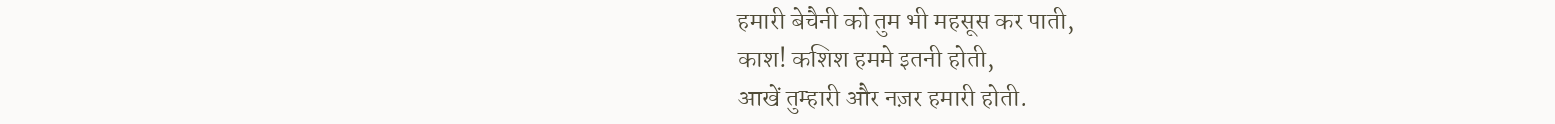हमारी बेचैनी को तुम भी महसूस कर पाती,
काश! कशिश हममे इतनी होती,
आखें तुम्हारी और नज़र हमारी होती.